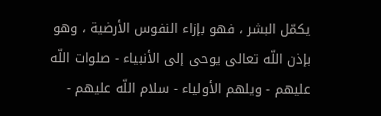يكمّل البشر ، فهو بإزاء النفوس الأرضية ، وهو بإذن اللّه تعالى يوحى إلى الأنبياء - صلوات اللّه عليهم - ويلهم الأولياء - سلام اللّه عليهم -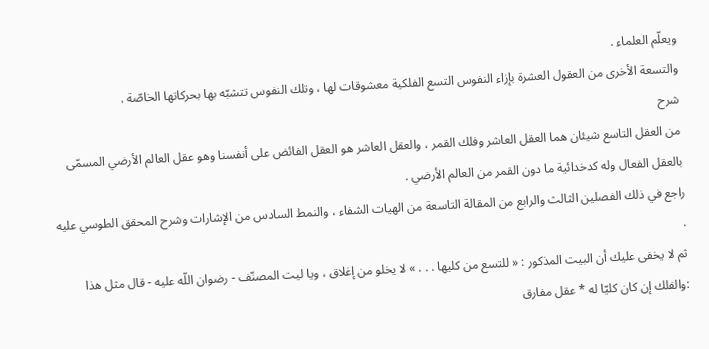ويعلّم العلماء .
والتسعة الأخرى من العقول العشرة بإزاء النفوس التسع الفلكية معشوقات لها ، وتلك النفوس تتشبّه بها بحركاتها الخاصّة .
شرح
من العقل التاسع شيئان هما العقل العاشر وفلك القمر ، والعقل العاشر هو العقل الفائض على أنفسنا وهو عقل العالم الأرضي المسمّى بالعقل الفعال وله كدخدائية ما دون القمر من العالم الأرضي .
راجع في ذلك الفصلين الثالث والرابع من المقالة التاسعة من الهيات الشفاء ، والنمط السادس من الإشارات وشرح المحقق الطوسي عليه .
ثم لا يخفى عليك أن البيت المذكور : « للتسع من كليها . . . » لا يخلو من إغلاق ، ويا ليت المصنّف - رضوان اللّه عليه - قال مثل هذا :والفلك إن كان كليّا له * عقل مفارق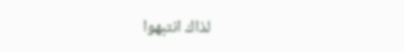لذاك انتبهوا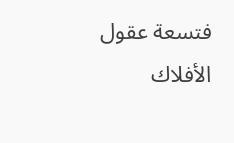فتسعة عقول الأفلاك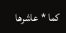كما * عاشرها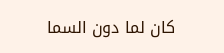كان لما دون السما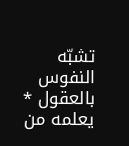تشبّه النفوس بالعقول * يعلمه من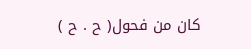كان من فحول( ح . ح )